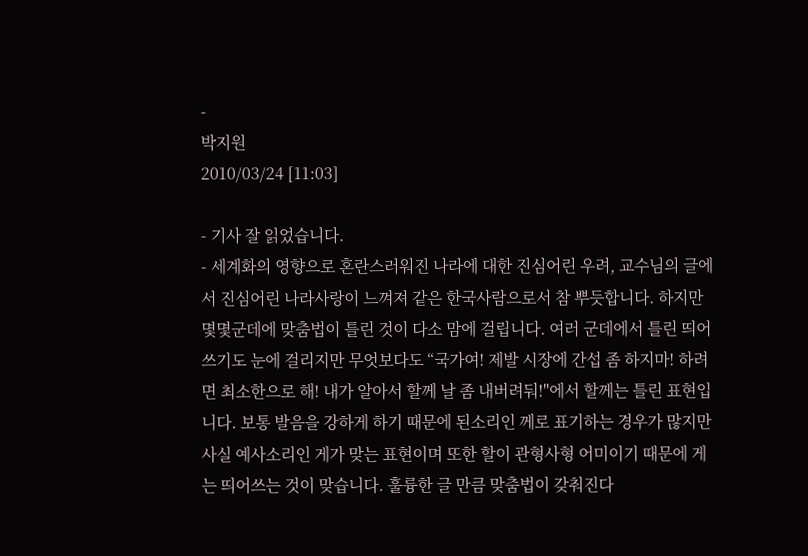-
박지원
2010/03/24 [11:03]

- 기사 잘 읽었습니다.
- 세계화의 영향으로 혼란스러워진 나라에 대한 진심어린 우려, 교수님의 글에서 진심어린 나라사랑이 느껴져 같은 한국사람으로서 참 뿌듯합니다. 하지만 몇몇군데에 맞춤법이 틀린 것이 다소 맘에 걸립니다. 여러 군데에서 틀린 띄어쓰기도 눈에 걸리지만 무엇보다도 “국가여! 제발 시장에 간섭 좀 하지마! 하려면 최소한으로 해! 내가 알아서 할께 날 좀 내버려둬!"에서 할께는 틀린 표현입니다. 보통 발음을 강하게 하기 때문에 된소리인 께로 표기하는 경우가 많지만 사실 예사소리인 게가 맞는 표현이며 또한 할이 관형사형 어미이기 때문에 게는 띄어쓰는 것이 맞습니다. 훌륭한 글 만큼 맞춤법이 갖춰진다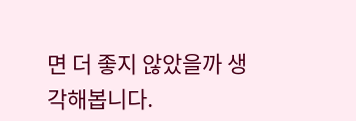면 더 좋지 않았을까 생각해봅니다.